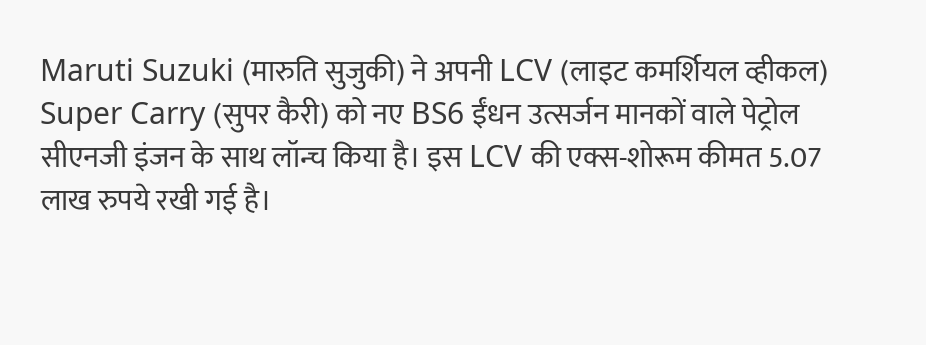Maruti Suzuki (मारुति सुजुकी) ने अपनी LCV (लाइट कमर्शियल व्हीकल) Super Carry (सुपर कैरी) को नए BS6 ईंधन उत्सर्जन मानकों वाले पेट्रोल सीएनजी इंजन के साथ लॉन्च किया है। इस LCV की एक्स-शोरूम कीमत 5.07 लाख रुपये रखी गई है।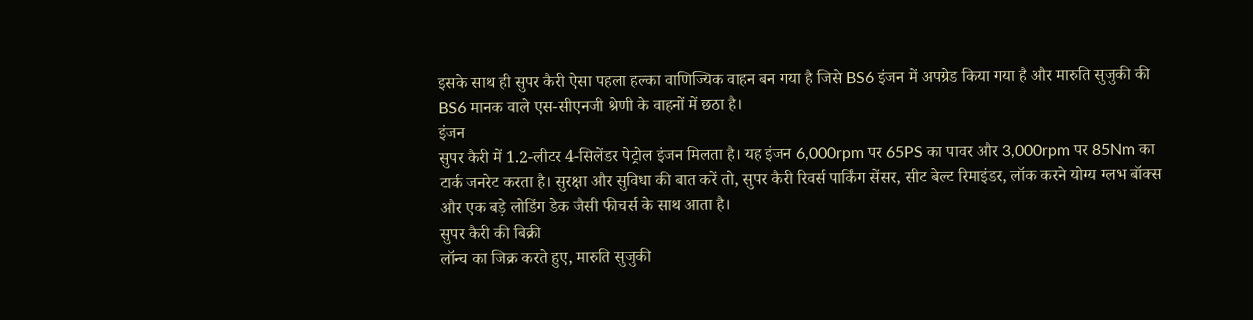इसके साथ ही सुपर कैरी ऐसा पहला हल्का वाणिज्यिक वाहन बन गया है जिसे BS6 इंजन में अपग्रेड किया गया है और मारुति सुजुकी की BS6 मानक वाले एस-सीएनजी श्रेणी के वाहनों में छठा है।
इंजन
सुपर कैरी में 1.2-लीटर 4-सिलेंडर पेट्रोल इंजन मिलता है। यह इंजन 6,000rpm पर 65PS का पावर और 3,000rpm पर 85Nm का टार्क जनरेट करता है। सुरक्षा और सुविधा की बात करें तो, सुपर कैरी रिवर्स पार्किंग सेंसर, सीट बेल्ट रिमाइंडर, लॉक करने योग्य ग्लभ बॉक्स और एक बड़े लोडिंग डेक जैसी फीचर्स के साथ आता है।
सुपर कैरी की बिक्री
लॉन्च का जिक्र करते हुए, मारुति सुजुकी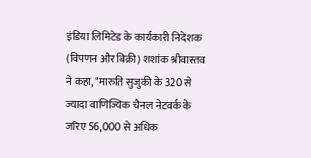इंडिया लिमिटेड के कार्यकारी निदेशक (विपणन और बिक्री) शशांक श्रीवास्तव ने कहा, "मारुति सुजुकी के 320 से ज्यादा वाणिज्यिक चैनल नेटवर्क के जरिए 56,000 से अधिक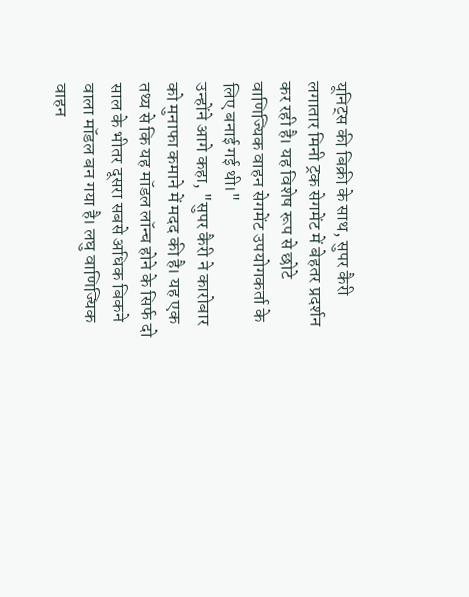यूनिट्स की बिक्री के साथ, सुपर कैरी लगातार मिनी ट्रक सेगमेंट में बेहतर प्रदर्शन कर रही है। यह विशेष रूप से छोटे वाणिज्यिक वाहन सेगमेंट उपयोगकर्ता के लिए बनाई गई थी।"
उन्होंने आगे कहा, "सुपर कैरी ने कारोबार को मुनाफा कमाने में मदद की है। यह एक तथ्य से कि यह मॉडल लॉन्च होने के सिर्फ दो साल के भीतर दूसरा सबसे अधिक बिकने वाला मॉडल बन गया है। लघु वाणिज्यिक वाहन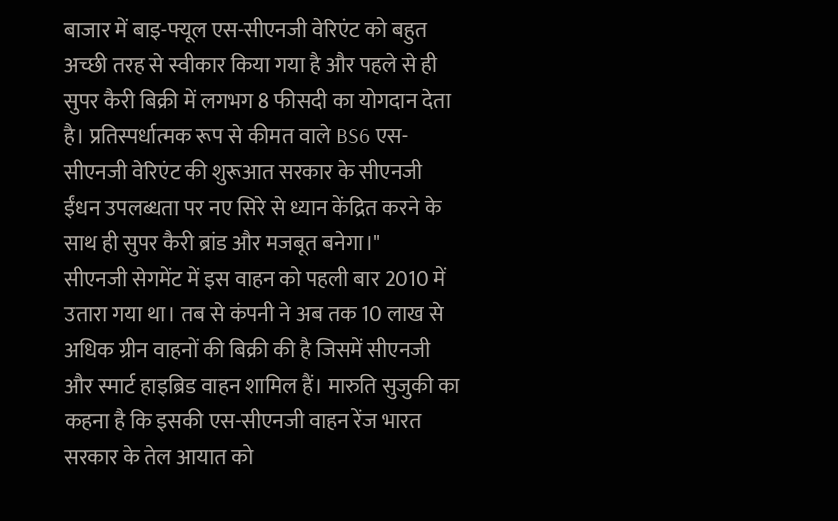बाजार में बाइ-फ्यूल एस-सीएनजी वेरिएंट को बहुत अच्छी तरह से स्वीकार किया गया है और पहले से ही सुपर कैरी बिक्री में लगभग 8 फीसदी का योगदान देता है। प्रतिस्पर्धात्मक रूप से कीमत वाले BS6 एस-सीएनजी वेरिएंट की शुरूआत सरकार के सीएनजी ईंधन उपलब्धता पर नए सिरे से ध्यान केंद्रित करने के साथ ही सुपर कैरी ब्रांड और मजबूत बनेगा।"
सीएनजी सेगमेंट में इस वाहन को पहली बार 2010 में उतारा गया था। तब से कंपनी ने अब तक 10 लाख से अधिक ग्रीन वाहनों की बिक्री की है जिसमें सीएनजी और स्मार्ट हाइब्रिड वाहन शामिल हैं। मारुति सुजुकी का कहना है कि इसकी एस-सीएनजी वाहन रेंज भारत सरकार के तेल आयात को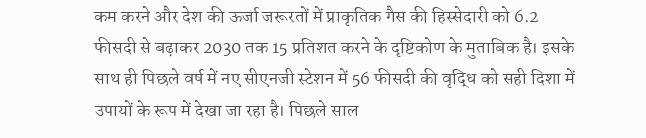कम करने और देश की ऊर्जा जरूरतों में प्राकृतिक गैस की हिस्सेदारी को 6.2 फीसदी से बढ़ाकर 2030 तक 15 प्रतिशत करने के दृष्टिकोण के मुताबिक है। इसके साथ ही पिछले वर्ष में नए सीएनजी स्टेशन में 56 फीसदी की वृद्धि को सही दिशा में उपायों के रूप में देखा जा रहा है। पिछले साल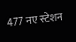477 नए स्टेशन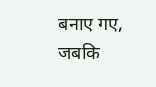बनाए गए, जबकि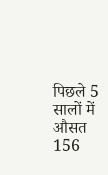पिछले 5 सालों में औसत 156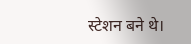स्टेशन बने थे।